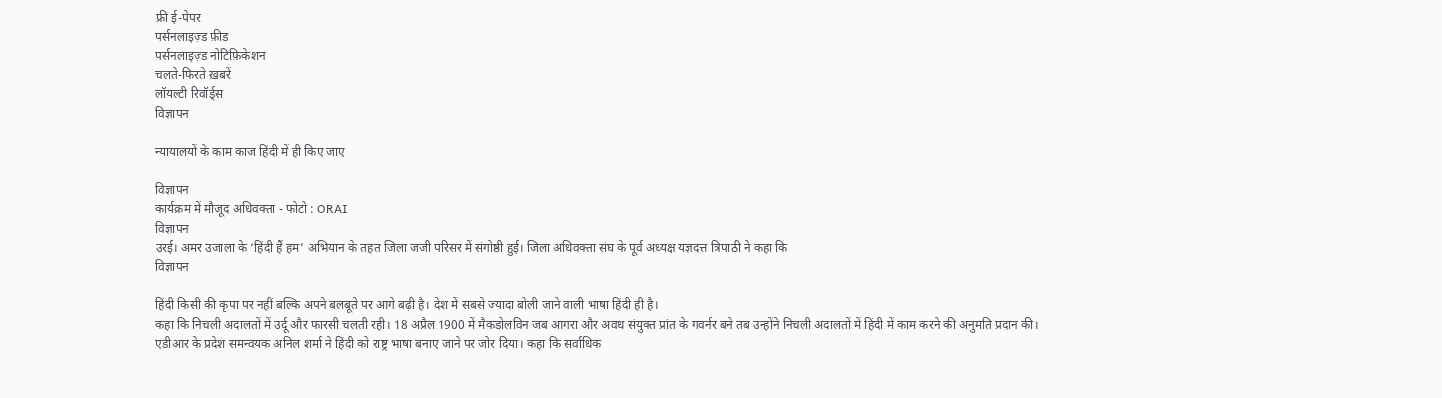फ्री ई-पेपर
पर्सनलाइज़्ड फ़ीड
पर्सनलाइज़्ड नोटिफ़िकेशन
चलते-फिरते ख़बरें
लॉयल्टी रिवॉर्ड्स
विज्ञापन

न्यायालयों के काम काज हिंदी में ही किए जाए

विज्ञापन
कार्यक्रम में मौजूद अधिवक्ता - फोटो : ORAI
विज्ञापन
उरई। अमर उजाला के ‘हिंदी हैं हम’ अभियान के तहत जिला जजी परिसर में संगोष्ठी हुई। जिला अधिवक्ता संघ के पूर्व अध्यक्ष यज्ञदत्त त्रिपाठी ने कहा कि
विज्ञापन

हिंदी किसी की कृपा पर नहीं बल्कि अपने बलबूते पर आगे बढ़ी है। देश में सबसे ज्यादा बोली जाने वाली भाषा हिंदी ही है।
कहा कि निचली अदालतों में उर्दू और फारसी चलती रही। 18 अप्रैल 1900 में मैकडोलविन जब आगरा और अवध संयुक्त प्रांत के गवर्नर बने तब उन्होंने निचली अदालतों में हिंदी में काम करने की अनुमति प्रदान की।
एडीआर के प्रदेश समन्वयक अनिल शर्मा ने हिंदी को राष्ट्र भाषा बनाए जाने पर जोर दिया। कहा कि सर्वाधिक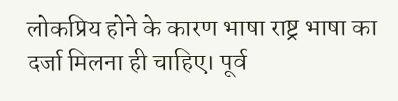लोकप्रिय होने के कारण भाषा राष्ट्र भाषा का दर्जा मिलना ही चाहिए। पूर्व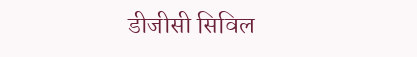डीजीसी सिविल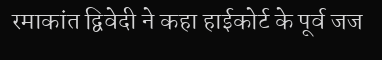रमाकांत द्विवेदी ने कहा हाईकोर्ट के पूर्व जज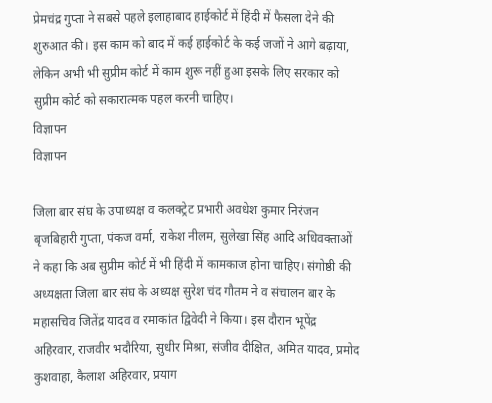प्रेमचंद्र गुप्ता ने सबसे पहले इलाहाबाद हाईकोर्ट में हिंदी में फैसला देने की शुरुआत की। इस काम को बाद में कई हाईकोर्ट के कई जजों ने आगे बढ़ाया, लेकिन अभी भी सुप्रीम कोर्ट में काम शुरू नहीं हुआ इसके लिए सरकार को सुप्रीम कोर्ट को सकारात्मक पहल करनी चाहिए।
विज्ञापन
विज्ञापन

जिला बार संघ के उपाध्यक्ष व कलक्ट्रेट प्रभारी अवधेश कुमार निरंजन बृजबिहारी गुप्ता, पंकज वर्मा, राकेश नीलम, सुलेखा सिंह आदि अधिवक्ताओं ने कहा कि अब सुप्रीम कोर्ट में भी हिंदी में कामकाज होना चाहिए। संगोष्ठी की अध्यक्षता जिला बार संघ के अध्यक्ष सुरेश चंद गौतम ने व संचालन बार के महासचिव जितेंद्र यादव व रमाकांत द्विवेदी ने किया। इस दौरान भूपेंद्र अहिरवार, राजवीर भदौरिया, सुधीर मिश्रा, संजीव दीक्षित, अमित यादव, प्रमोद कुशवाहा, कैलाश अहिरवार, प्रयाग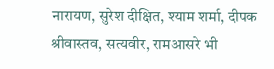नारायण, सुरेश दीक्षित, श्याम शर्मा, दीपक श्रीवास्तव, सत्यवीर, रामआसरे भी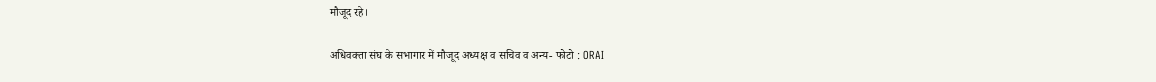मौजूद रहे।

अधिवक्ता संघ के सभागार में मौजूद अध्यक्ष व सचिव व अन्य- फोटो : ORAI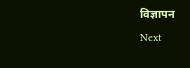विज्ञापन
Next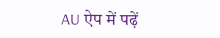AU ऐप में पढ़ें